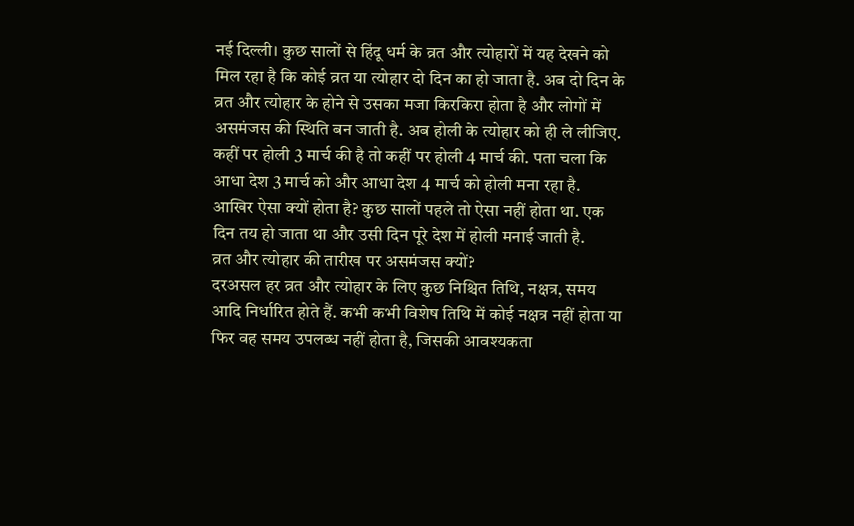नई दिल्ली। कुछ सालों से हिंदू धर्म के व्रत और त्योहारों में यह देखने को मिल रहा है कि कोई व्रत या त्योहार दो दिन का हो जाता है. अब दो दिन के व्रत और त्योहार के होने से उसका मजा किरकिरा होता है और लोगों में असमंजस की स्थिति बन जाती है. अब होली के त्योहार को ही ले लीजिए. कहीं पर होली 3 मार्च की है तो कहीं पर होली 4 मार्च की. पता चला कि आधा देश 3 मार्च को और आधा देश 4 मार्च को होली मना रहा है. आखिर ऐसा क्यों होता है? कुछ सालों पहले तो ऐसा नहीं होता था. एक दिन तय हो जाता था और उसी दिन पूरे देश में होली मनाई जाती है.
व्रत और त्योहार की तारीख पर असमंजस क्यों?
दरअसल हर व्रत और त्योहार के लिए कुछ निश्चित तिथि, नक्षत्र, समय आदि निर्धारित होते हैं. कभी कभी विशेष तिथि में कोई नक्षत्र नहीं होता या फिर वह समय उपलब्ध नहीं होता है, जिसकी आवश्यकता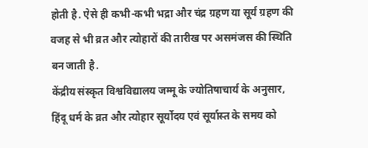होती है. ऐसे ही कभी-कभी भद्रा और चंद्र ग्रहण या सूर्य ग्रहण की वजह से भी व्रत और त्योहारों की तारीख पर असमंजस की स्थिति बन जाती है.
केंद्रीय संस्कृत विश्वविद्यालय जम्मू के ज्योतिषाचार्य के अनुसार, हिंदू धर्म के व्रत और त्योहार सूर्योदय एवं सूर्यास्त के समय को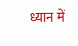ध्यान में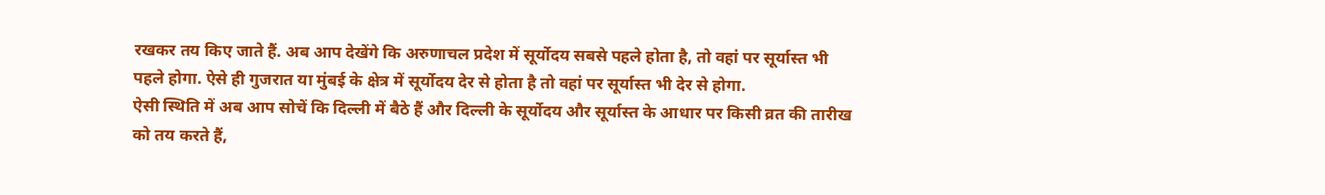रखकर तय किए जाते हैं. अब आप देखेंगे कि अरुणाचल प्रदेश में सूर्योदय सबसे पहले होता है, तो वहां पर सूर्यास्त भी पहले होगा. ऐसे ही गुजरात या मुंबई के क्षेत्र में सूर्योदय देर से होता है तो वहां पर सूर्यास्त भी देर से होगा.
ऐसी स्थिति में अब आप सोचें कि दिल्ली में बैठे हैं और दिल्ली के सूर्योदय और सूर्यास्त के आधार पर किसी व्रत की तारीख को तय करते हैं,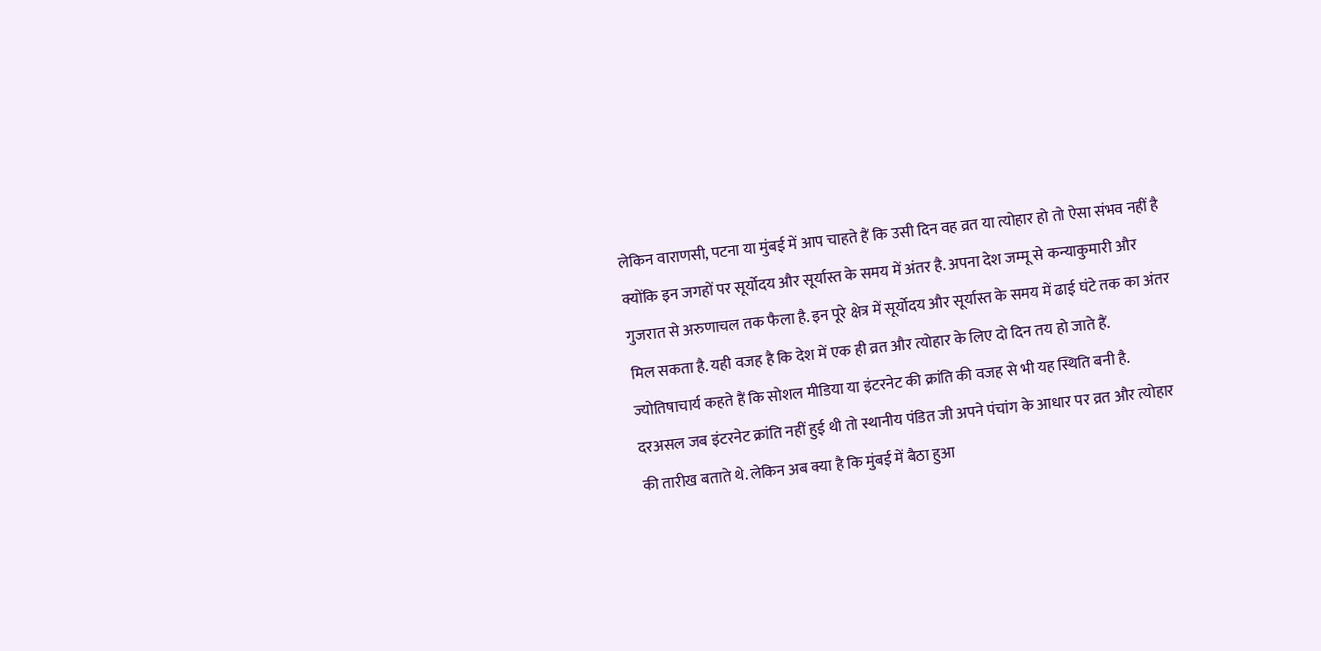लेकिन वाराणसी, पटना या मुंबई में आप चाहते हैं कि उसी दिन वह व्रत या त्योहार हो तो ऐसा संभव नहीं है क्योंकि इन जगहों पर सूर्योदय और सूर्यास्त के समय में अंतर है. अपना देश जम्मू से कन्याकुमारी और गुजरात से अरुणाचल तक फैला है. इन पूरे क्षेत्र में सूर्योदय और सूर्यास्त के समय में ढाई घंटे तक का अंतर मिल सकता है. यही वजह है कि देश में एक ही व्रत और त्योहार के लिए दो दिन तय हो जाते हैं.
ज्योतिषाचार्य कहते हैं कि सोशल मीडिया या इंटरनेट की क्रांति की वजह से भी यह स्थिति बनी है. दरअसल जब इंटरनेट क्रांति नहीं हुई थी तो स्थानीय पंडित जी अपने पंचांग के आधार पर व्रत और त्योहार की तारीख बताते थे. लेकिन अब क्या है कि मुंबई में बैठा हुआ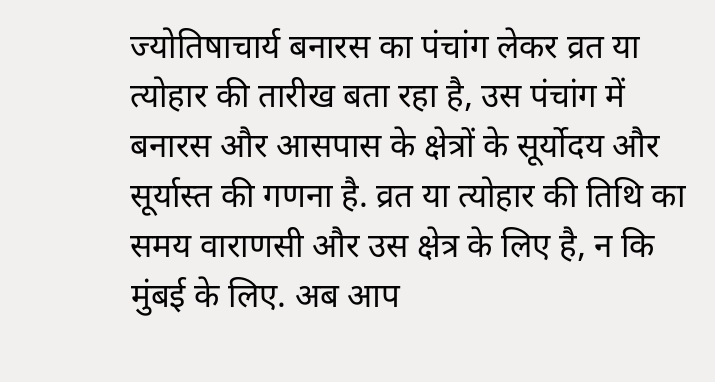ज्योतिषाचार्य बनारस का पंचांग लेकर व्रत या त्योहार की तारीख बता रहा है, उस पंचांग में बनारस और आसपास के क्षेत्रों के सूर्योदय और सूर्यास्त की गणना है. व्रत या त्योहार की तिथि का समय वाराणसी और उस क्षेत्र के लिए है, न कि मुंबई के लिए. अब आप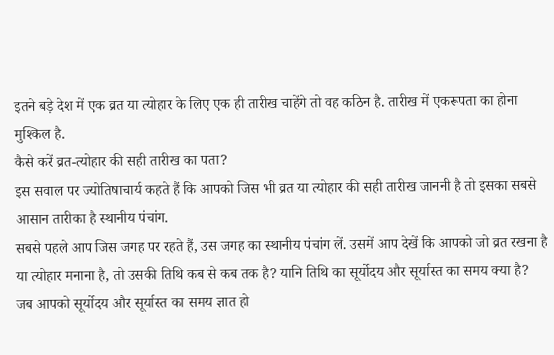इतने बड़े देश में एक व्रत या त्योहार के लिए एक ही तारीख चाहेंगे तो वह कठिन है. तारीख में एकरूपता का होना मुश्किल है.
कैसे करें व्रत-त्योहार की सही तारीख का पता?
इस सवाल पर ज्योतिषाचार्य कहते हैं कि आपको जिस भी व्रत या त्योहार की सही तारीख जाननी है तो इसका सबसे आसान तारीका है स्थानीय पंचांग.
सबसे पहले आप जिस जगह पर रहते हैं, उस जगह का स्थानीय पंचांग लें. उसमें आप देखें कि आपको जो व्रत रखना है या त्योहार मनाना है, तो उसकी तिथि कब से कब तक है? यानि तिथि का सूर्योदय और सूर्यास्त का समय क्या है?
जब आपको सूर्योदय और सूर्यास्त का समय ज्ञात हो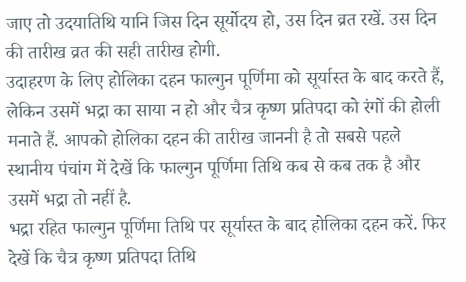जाए तो उदयातिथि यानि जिस दिन सूर्योदय हो, उस दिन व्रत रखें. उस दिन की तारीख व्रत की सही तारीख होगी.
उदाहरण के लिए होलिका दहन फाल्गुन पूर्णिमा को सूर्यास्त के बाद करते हैं, लेकिन उसमें भद्रा का साया न हो और चैत्र कृष्ण प्रतिपदा को रंगों की होली मनाते हैं. आपको होलिका दहन की तारीख जाननी है तो सबसे पहले स्थानीय पंचांग में देखें कि फाल्गुन पूर्णिमा तिथि कब से कब तक है और उसमें भद्रा तो नहीं है.
भद्रा रहित फाल्गुन पूर्णिमा तिथि पर सूर्यास्त के बाद होलिका दहन करें. फिर देखें कि चैत्र कृष्ण प्रतिपदा तिथि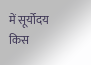में सूर्योदय किस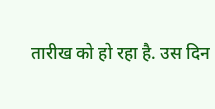तारीख को हो रहा है. उस दिन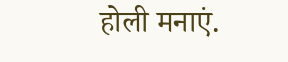होली मनाएं.